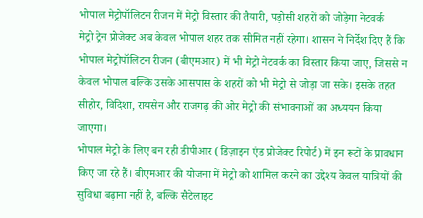भोपाल मेट्रोपॉलिटन रीजन में मेट्रो विस्तार की तैयारी, पड़ोसी शहरों को जोड़ेगा नेटवर्क
मेट्रो ट्रेन प्रोजेक्ट अब केवल भोपाल शहर तक सीमित नहीं रहेगा। शासन ने निर्देश दिए हैं कि भोपाल मेट्रोपॉलिटन रीजन (बीएमआर) में भी मेट्रो नेटवर्क का विस्तार किया जाए, जिससे न केवल भोपाल बल्कि उसके आसपास के शहरों को भी मेट्रो से जोड़ा जा सके। इसके तहत सीहोर, विदिशा, रायसेन और राजगढ़ की ओर मेट्रो की संभावनाओं का अध्ययन किया जाएगा।
भोपाल मेट्रो के लिए बन रही डीपीआर (डिज़ाइन एंड प्रोजेक्ट रिपोर्ट) में इन रूटों के प्रावधान किए जा रहे हैं। बीएमआर की योजना में मेट्रो को शामिल करने का उद्देश्य केवल यात्रियों की सुविधा बढ़ाना नहीं है, बल्कि सैटेलाइट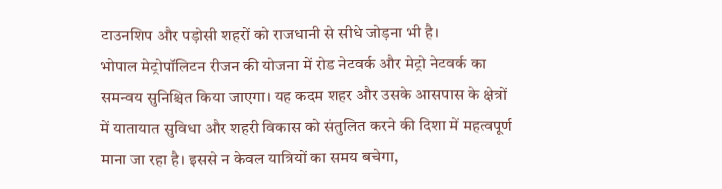टाउनशिप और पड़ोसी शहरों को राजधानी से सीधे जोड़ना भी है।
भोपाल मेट्रोपॉलिटन रीजन की योजना में रोड नेटवर्क और मेट्रो नेटवर्क का समन्वय सुनिश्चित किया जाएगा। यह कदम शहर और उसके आसपास के क्षेत्रों में यातायात सुविधा और शहरी विकास को संतुलित करने की दिशा में महत्वपूर्ण माना जा रहा है। इससे न केवल यात्रियों का समय बचेगा,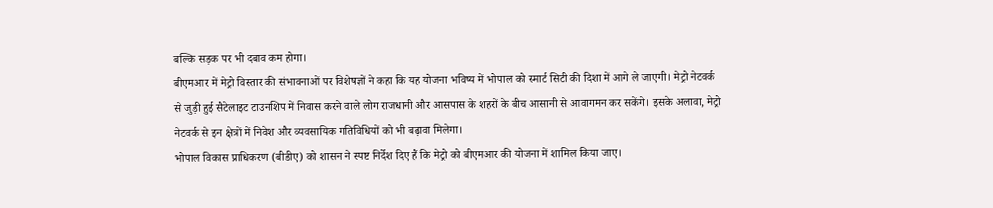बल्कि सड़क पर भी दबाव कम होगा।
बीएमआर में मेट्रो विस्तार की संभावनाओं पर विशेषज्ञों ने कहा कि यह योजना भविष्य में भोपाल को स्मार्ट सिटी की दिशा में आगे ले जाएगी। मेट्रो नेटवर्क से जुड़ी हुई सैटेलाइट टाउनशिप में निवास करने वाले लोग राजधानी और आसपास के शहरों के बीच आसानी से आवागमन कर सकेंगे। इसके अलावा, मेट्रो नेटवर्क से इन क्षेत्रों में निवेश और व्यवसायिक गतिविधियों को भी बढ़ावा मिलेगा।
भोपाल विकास प्राधिकरण (बीडीए) को शासन ने स्पष्ट निर्देश दिए हैं कि मेट्रो को बीएमआर की योजना में शामिल किया जाए।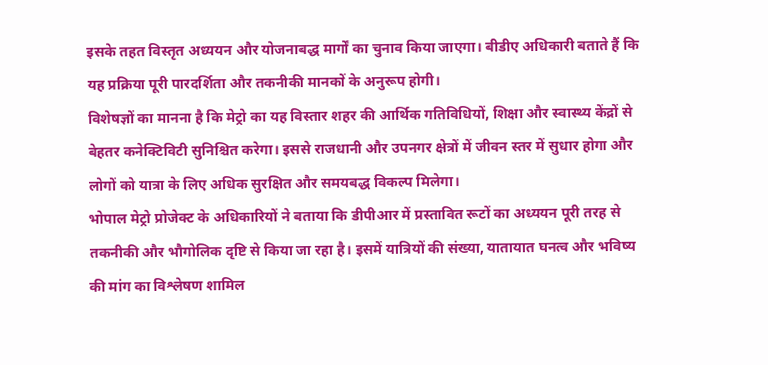इसके तहत विस्तृत अध्ययन और योजनाबद्ध मार्गों का चुनाव किया जाएगा। बीडीए अधिकारी बताते हैं कि यह प्रक्रिया पूरी पारदर्शिता और तकनीकी मानकों के अनुरूप होगी।
विशेषज्ञों का मानना है कि मेट्रो का यह विस्तार शहर की आर्थिक गतिविधियों, शिक्षा और स्वास्थ्य केंद्रों से बेहतर कनेक्टिविटी सुनिश्चित करेगा। इससे राजधानी और उपनगर क्षेत्रों में जीवन स्तर में सुधार होगा और लोगों को यात्रा के लिए अधिक सुरक्षित और समयबद्ध विकल्प मिलेगा।
भोपाल मेट्रो प्रोजेक्ट के अधिकारियों ने बताया कि डीपीआर में प्रस्तावित रूटों का अध्ययन पूरी तरह से तकनीकी और भौगोलिक दृष्टि से किया जा रहा है। इसमें यात्रियों की संख्या, यातायात घनत्व और भविष्य की मांग का विश्लेषण शामिल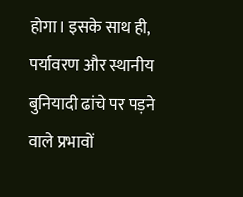होगा। इसके साथ ही, पर्यावरण और स्थानीय बुनियादी ढांचे पर पड़ने वाले प्रभावों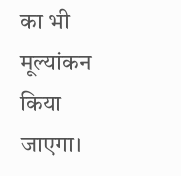का भी मूल्यांकन किया जाएगा।